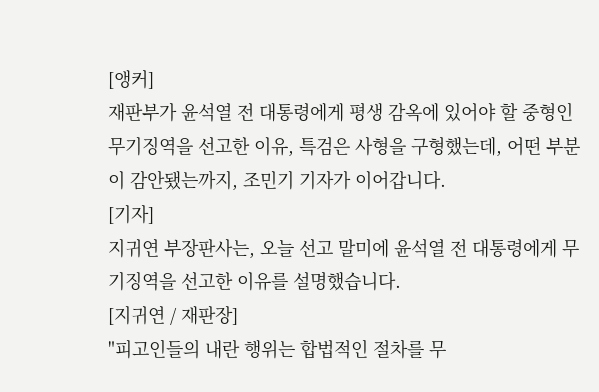[앵커]
재판부가 윤석열 전 대통령에게 평생 감옥에 있어야 할 중형인 무기징역을 선고한 이유, 특검은 사형을 구형했는데, 어떤 부분이 감안됐는까지, 조민기 기자가 이어갑니다.
[기자]
지귀연 부장판사는, 오늘 선고 말미에 윤석열 전 대통령에게 무기징역을 선고한 이유를 설명했습니다.
[지귀연 / 재판장]
"피고인들의 내란 행위는 합법적인 절차를 무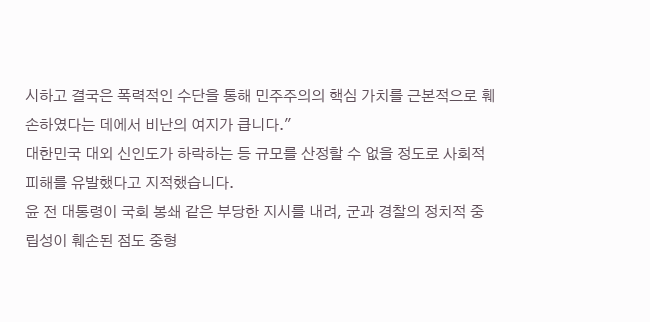시하고 결국은 폭력적인 수단을 통해 민주주의의 핵심 가치를 근본적으로 훼손하였다는 데에서 비난의 여지가 큽니다."
대한민국 대외 신인도가 하락하는 등 규모를 산정할 수 없을 정도로 사회적 피해를 유발했다고 지적했습니다.
윤 전 대통령이 국회 봉쇄 같은 부당한 지시를 내려, 군과 경찰의 정치적 중립성이 훼손된 점도 중형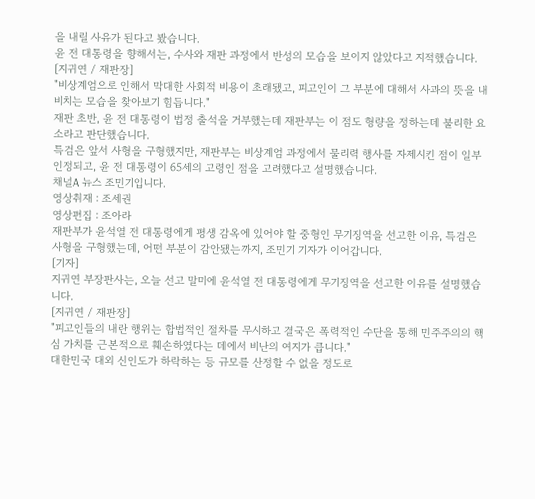을 내릴 사유가 된다고 봤습니다.
윤 전 대통령을 향해서는, 수사와 재판 과정에서 반성의 모습을 보이지 않았다고 지적했습니다.
[지귀연 / 재판장]
"비상계엄으로 인해서 막대한 사회적 비용이 초래됐고, 피고인이 그 부분에 대해서 사과의 뜻을 내비치는 모습을 찾아보기 힘듭니다."
재판 초반, 윤 전 대통령이 법정 출석을 거부했는데 재판부는 이 점도 형량을 정하는데 불리한 요소라고 판단했습니다.
특검은 앞서 사형을 구형했지만, 재판부는 비상계엄 과정에서 물리력 행사를 자제시킨 점이 일부 인정되고, 윤 전 대통령이 65세의 고령인 점을 고려했다고 설명했습니다.
채널A 뉴스 조민기입니다.
영상취재 : 조세권
영상편집 : 조아라
재판부가 윤석열 전 대통령에게 평생 감옥에 있어야 할 중형인 무기징역을 선고한 이유, 특검은 사형을 구형했는데, 어떤 부분이 감안됐는까지, 조민기 기자가 이어갑니다.
[기자]
지귀연 부장판사는, 오늘 선고 말미에 윤석열 전 대통령에게 무기징역을 선고한 이유를 설명했습니다.
[지귀연 / 재판장]
"피고인들의 내란 행위는 합법적인 절차를 무시하고 결국은 폭력적인 수단을 통해 민주주의의 핵심 가치를 근본적으로 훼손하였다는 데에서 비난의 여지가 큽니다."
대한민국 대외 신인도가 하락하는 등 규모를 산정할 수 없을 정도로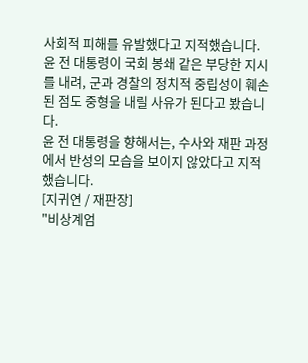사회적 피해를 유발했다고 지적했습니다.
윤 전 대통령이 국회 봉쇄 같은 부당한 지시를 내려, 군과 경찰의 정치적 중립성이 훼손된 점도 중형을 내릴 사유가 된다고 봤습니다.
윤 전 대통령을 향해서는, 수사와 재판 과정에서 반성의 모습을 보이지 않았다고 지적했습니다.
[지귀연 / 재판장]
"비상계엄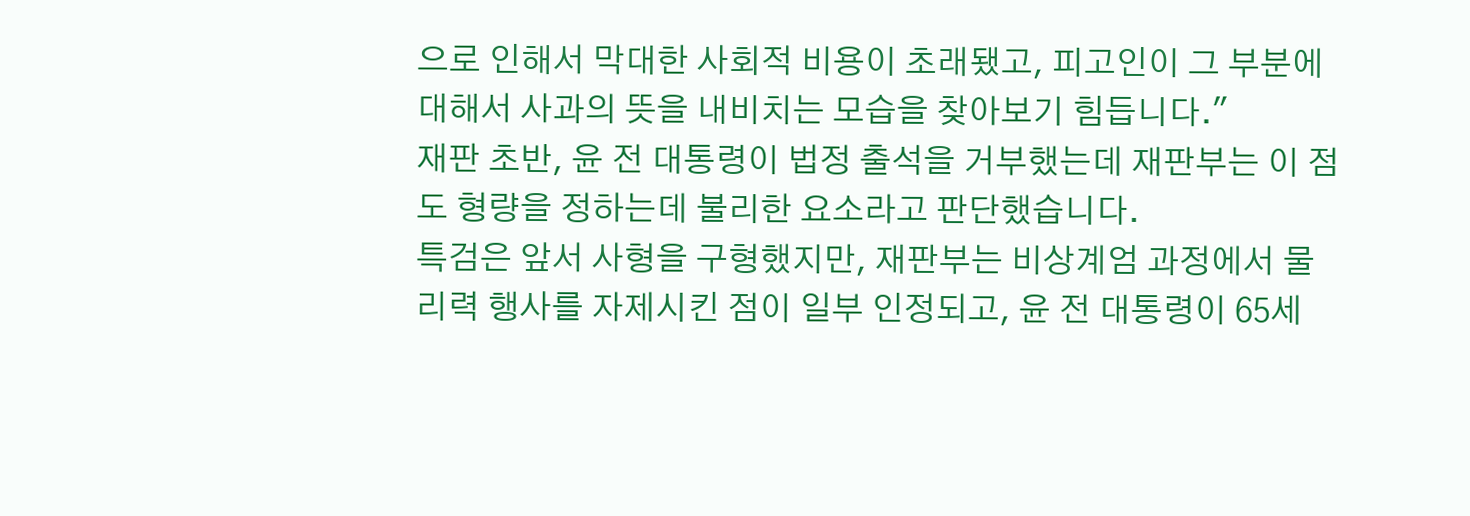으로 인해서 막대한 사회적 비용이 초래됐고, 피고인이 그 부분에 대해서 사과의 뜻을 내비치는 모습을 찾아보기 힘듭니다."
재판 초반, 윤 전 대통령이 법정 출석을 거부했는데 재판부는 이 점도 형량을 정하는데 불리한 요소라고 판단했습니다.
특검은 앞서 사형을 구형했지만, 재판부는 비상계엄 과정에서 물리력 행사를 자제시킨 점이 일부 인정되고, 윤 전 대통령이 65세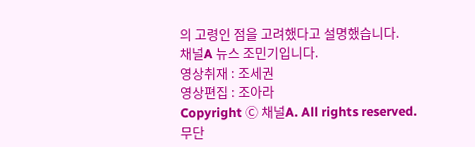의 고령인 점을 고려했다고 설명했습니다.
채널A 뉴스 조민기입니다.
영상취재 : 조세권
영상편집 : 조아라
Copyright Ⓒ 채널A. All rights reserved. 무단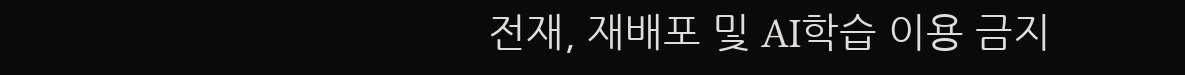전재, 재배포 및 AI학습 이용 금지